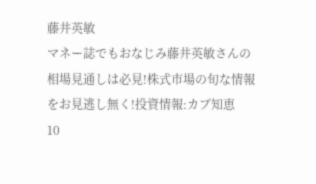藤井英敏
マネー誌でもおなじみ藤井英敏さんの相場見通しは必見!株式市場の旬な情報をお見逃し無く!投資情報:カブ知恵
10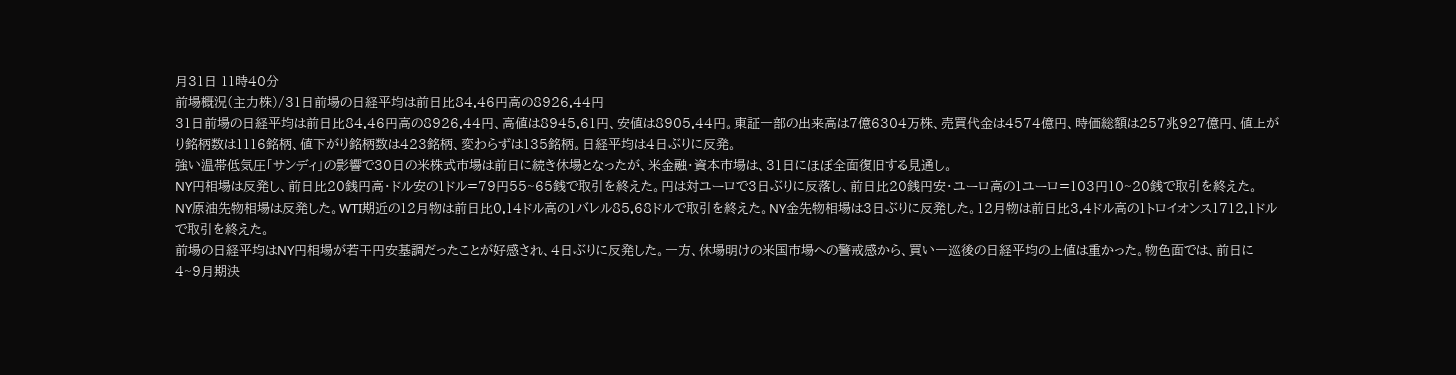月31日 11時40分
前場概況(主力株)/31日前場の日経平均は前日比84.46円高の8926.44円
31日前場の日経平均は前日比84.46円高の8926.44円、高値は8945.61円、安値は8905.44円。東証一部の出来高は7億6304万株、売買代金は4574億円、時価総額は257兆927億円、値上がり銘柄数は1116銘柄、値下がり銘柄数は423銘柄、変わらずは135銘柄。日経平均は4日ぶりに反発。
強い温帯低気圧「サンディ」の影響で30日の米株式市場は前日に続き休場となったが、米金融・資本市場は、31日にほぼ全面復旧する見通し。
NY円相場は反発し、前日比20銭円高・ドル安の1ドル=79円55~65銭で取引を終えた。円は対ユーロで3日ぶりに反落し、前日比20銭円安・ユーロ高の1ユーロ=103円10~20銭で取引を終えた。
NY原油先物相場は反発した。WTI期近の12月物は前日比0.14ドル高の1バレル85.68ドルで取引を終えた。NY金先物相場は3日ぶりに反発した。12月物は前日比3.4ドル高の1トロイオンス1712.1ドルで取引を終えた。
前場の日経平均はNY円相場が若干円安基調だったことが好感され、4日ぶりに反発した。一方、休場明けの米国市場への警戒感から、買い一巡後の日経平均の上値は重かった。物色面では、前日に4~9月期決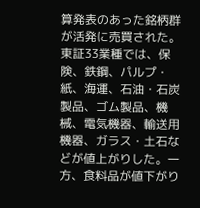算発表のあった銘柄群が活発に売買された。
東証33業種では、保険、鉄鋼、パルプ・紙、海運、石油・石炭製品、ゴム製品、機械、電気機器、輸送用機器、ガラス・土石などが値上がりした。一方、食料品が値下がり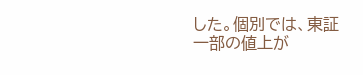した。個別では、東証一部の値上が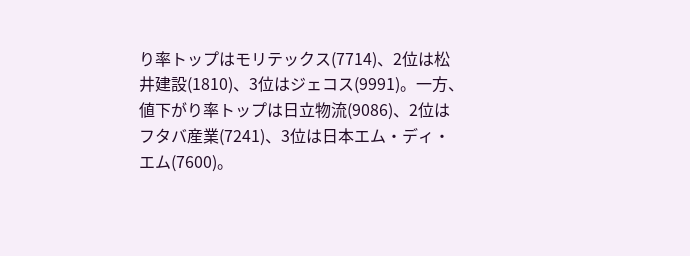り率トップはモリテックス(7714)、2位は松井建設(1810)、3位はジェコス(9991)。一方、値下がり率トップは日立物流(9086)、2位はフタバ産業(7241)、3位は日本エム・ディ・エム(7600)。